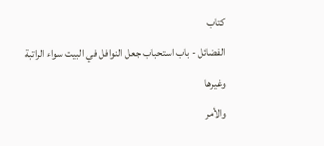كتاب
الفضائل - باب استحباب جعل النوافل في البيت سواء الراتبة وغيرها
والأمر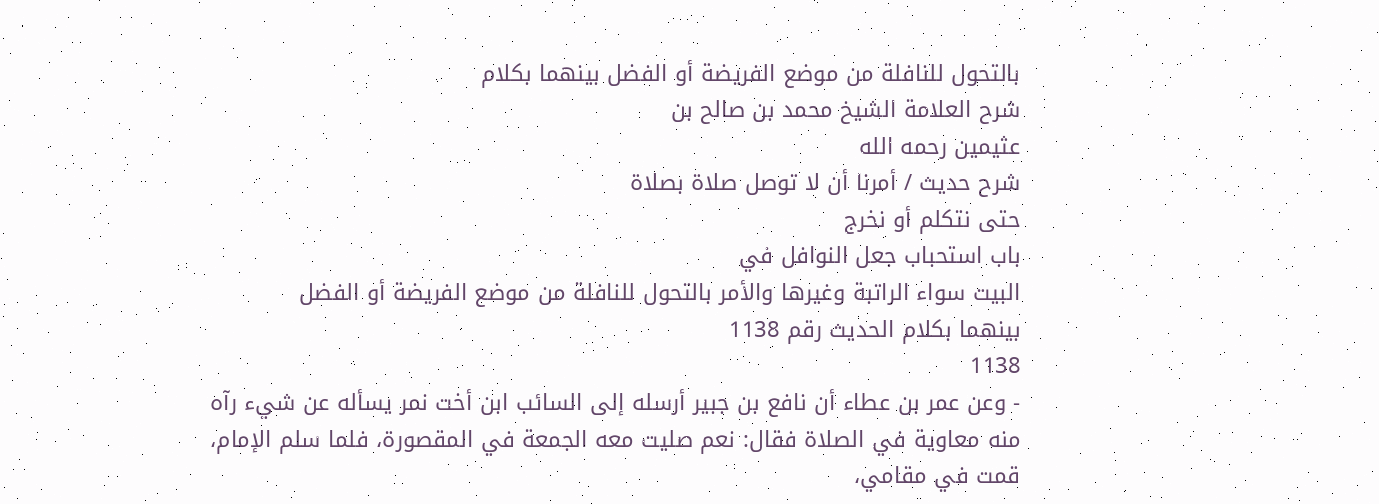بالتحول للنافلة من موضع الفريضة أو الفضل بينهما بكلام
شرح العلامة الشيخ محمد بن صالح بن
عثيمين رحمه الله
شرح حديث / أمرنا أن لا توصل صلاة بصلاة
حتى نتكلم أو نخرج
باب استحباب جعل النوافل في
البيت سواء الراتبة وغيرها والأمر بالتحول للنافلة من موضع الفريضة أو الفضل
بينهما بكلام الحديث رقم 1138
1138
- وعن عمر بن عطاء أن نافع بن جبير أرسله إلى السائب ابن أخت نمر يسأله عن شيء رآه
منه معاوية في الصلاة فقال: نعم صليت معه الجمعة في المقصورة، فلما سلم الإمام،
قمت في مقامي،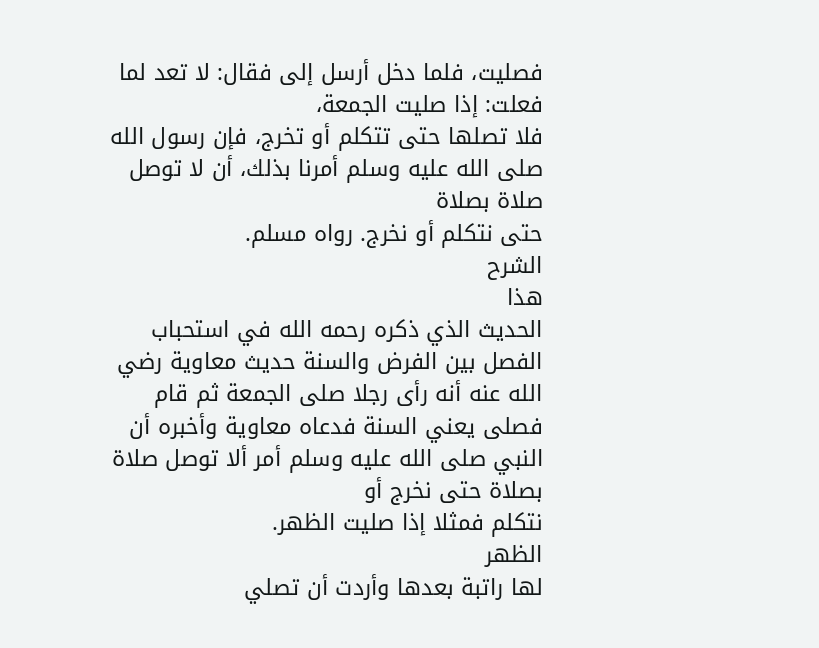فصليت، فلما دخل أرسل إلى فقال: لا تعد لما فعلت: إذا صليت الجمعة،
فلا تصلها حتى تتكلم أو تخرج، فإن رسول الله صلى الله عليه وسلم أمرنا بذلك، أن لا توصل صلاة بصلاة
حتى نتكلم أو نخرج. رواه مسلم.
الشرح
هذا
الحديث الذي ذكره رحمه الله في استحباب الفصل بين الفرض والسنة حديث معاوية رضي
الله عنه أنه رأى رجلا صلى الجمعة ثم قام فصلى يعني السنة فدعاه معاوية وأخبره أن
النبي صلى الله عليه وسلم أمر ألا توصل صلاة بصلاة حتى نخرج أو
نتكلم فمثلا إذا صليت الظهر.
الظهر
لها راتبة بعدها وأردت أن تصلي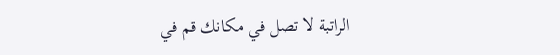الراتبة لا تصل في مكانك قم في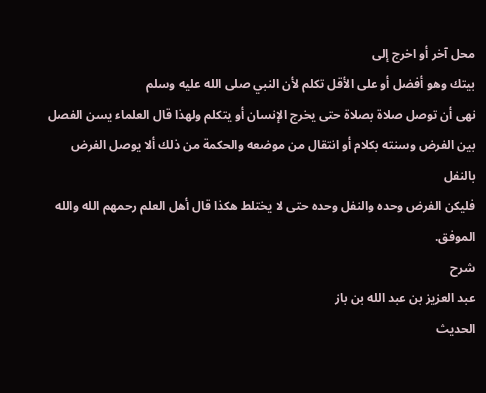محل آخر أو اخرج إلى
بيتك وهو أفضل أو على الأقل تكلم لأن النبي صلى الله عليه وسلم
نهى أن توصل صلاة بصلاة حتى يخرج الإنسان أو يتكلم ولهذا قال العلماء يسن الفصل
بين الفرض وسنته بكلام أو انتقال من موضعه والحكمة من ذلك ألا يوصل الفرض بالنفل
فليكن الفرض وحده والنفل وحده حتى لا يختلط هكذا قال أهل العلم رحمهم الله والله
الموفق.
شرح
عبد العزيز بن عبد الله بن باز
الحديث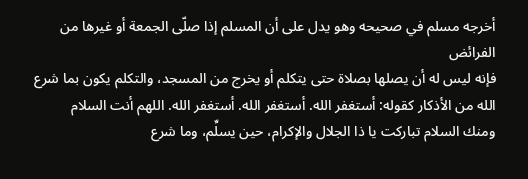أخرجه مسلم في صحيحه وهو يدل على أن المسلم إذا صلّى الجمعة أو غيرها من الفرائض
فإنه ليس له أن يصلها بصلاة حتى يتكلم أو يخرج من المسجد، والتكلم يكون بما شرع
الله من الأذكار كقوله: أستغفر الله. أستغفر الله. أستغفر الله. اللهم أنت السلام
ومنك السلام تباركت يا ذا الجلال والإكرام، حين يسلِّم، وما شرع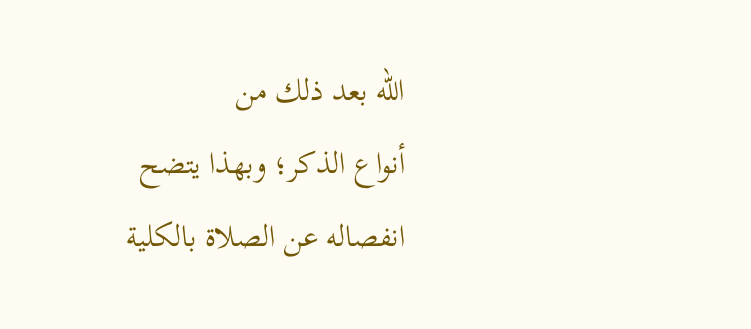الله بعد ذلك من
أنواع الذكر؛ وبهذا يتضح انفصاله عن الصلاة بالكلية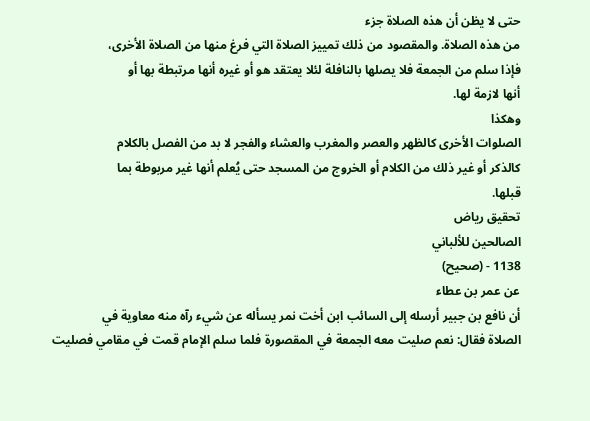حتى لا يظن أن هذه الصلاة جزء
من هذه الصلاة. والمقصود من ذلك تمييز الصلاة التي فرغ منها من الصلاة الأخرى،
فإذا سلم من الجمعة فلا يصلها بالنافلة لئلا يعتقد هو أو غيره أنها مرتبطة بها أو
أنها لازمة لها.
وهكذا
الصلوات الأخرى كالظهر والعصر والمغرب والعشاء والفجر لا بد من الفصل بالكلام
كالذكر أو غير ذلك من الكلام أو الخروج من المسجد حتى يُعلم أنها غير مربوطة بما
قبلها.
تحقيق رياض
الصالحين للألباني
1138 - (صحيح)
عن عمر بن عطاء
أن نافع بن جبير أرسله إلى السائب ابن أخت نمر يسأله عن شيء رآه منه معاوية في
الصلاة فقال: نعم صليت معه الجمعة في المقصورة فلما سلم الإمام قمت في مقامي فصليت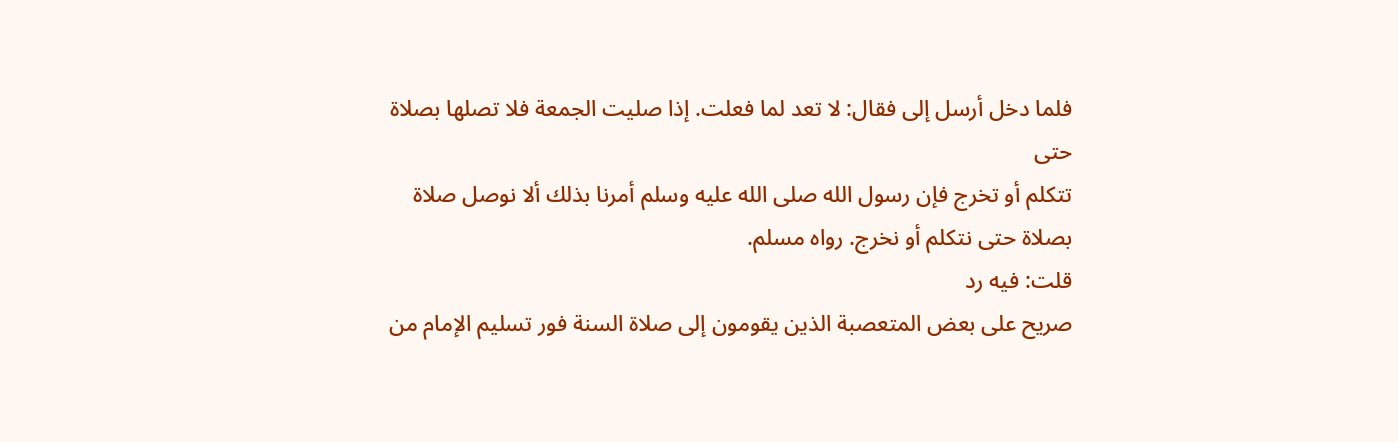فلما دخل أرسل إلى فقال: لا تعد لما فعلت. إذا صليت الجمعة فلا تصلها بصلاة حتى
تتكلم أو تخرج فإن رسول الله صلى الله عليه وسلم أمرنا بذلك ألا نوصل صلاة بصلاة حتى نتكلم أو نخرج. رواه مسلم.
قلت: فيه رد
صريح على بعض المتعصبة الذين يقومون إلى صلاة السنة فور تسليم الإمام من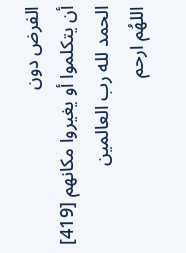الفرض دون
أن يتكلموا أو يغيروا مكانهم [419]
الحمد لله رب العالمين
اللهُم ارحم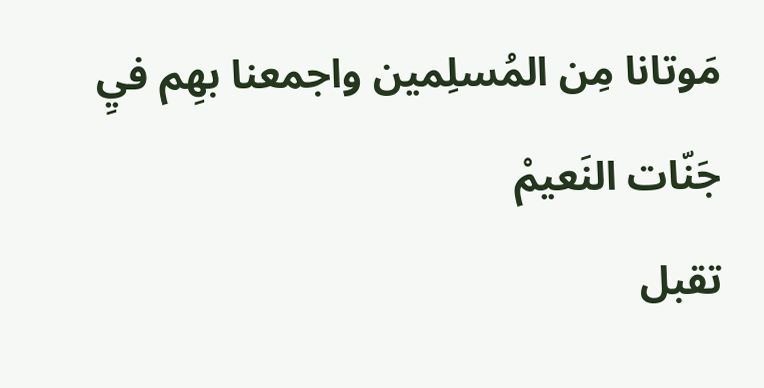مَوتانا مِن المُسلِمين واجمعنا بهِم فيِ
جَنّات النَعيمْ
تقبل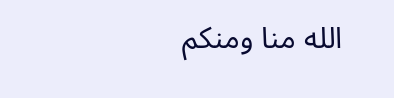الله منا ومنكم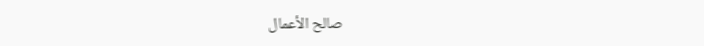صالح الأعمال